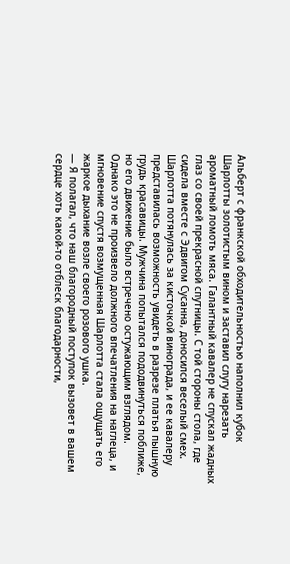Альберт с франкской обходительностью наполнил кубок Шарлотты золотистым вином и заставил слугу нарезать ароматный ломоть мяса. Галантный кавалер не спускал жадных глаз со своей прекрасной спутницы. С той стороны стола, где сидела вместе с Эдвигом Сусанна, доносился веселый смех. Шарлотта потянулась за кисточкой винограда, и ее кавалеру представилась возможность увидеть в разрезе платья пышную грудь красавицы. Мужчина попытался пододвинуться поближе, но его движение было встречено остужающим взглядом. Однако это не произвело должного впечатления на наглеца, и мгновение спустя возмущенная Шарлотта стала ощущать его жаркое дыхание возле своего розового ушка.
— Я полагал, что наш благородный поступок вызовет в вашем сердце хоть какой-то отблеск благодарности,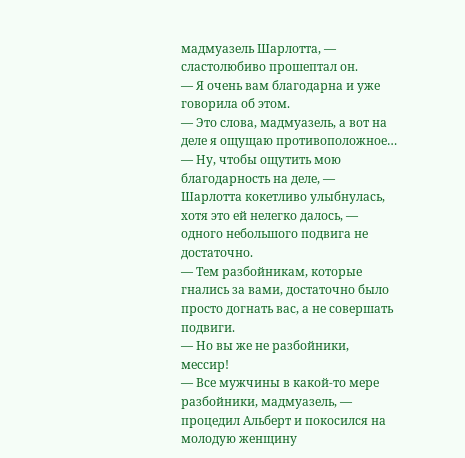мадмуазель Шарлотта, — сластолюбиво прошептал он.
— Я очень вам благодарна и уже говорила об этом.
— Это слова, мадмуазель, а вот на деле я ощущаю противоположное…
— Ну, чтобы ощутить мою благодарность на деле, — Шарлотта кокетливо улыбнулась, хотя это ей нелегко далось, — одного небольшого подвига не достаточно.
— Тем разбойникам, которые гнались за вами, достаточно было просто догнать вас, а не совершать подвиги.
— Но вы же не разбойники, мессир!
— Все мужчины в какой-то мере разбойники, мадмуазель, — процедил Альберт и покосился на молодую женщину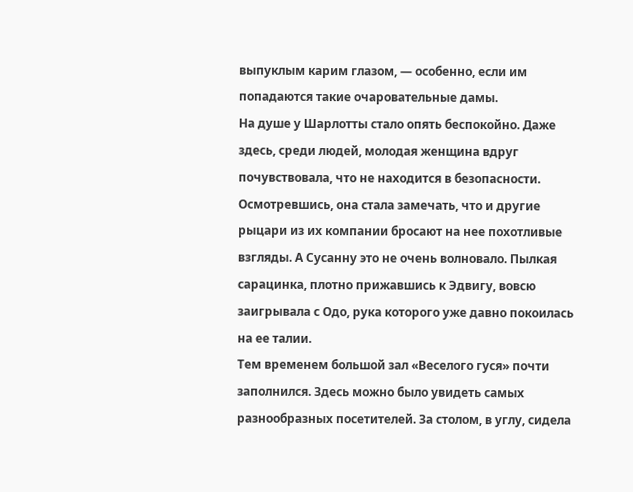выпуклым карим глазом, — особенно, если им попадаются такие очаровательные дамы.
На душе у Шарлотты стало опять беспокойно. Даже здесь, среди людей, молодая женщина вдруг почувствовала, что не находится в безопасности. Осмотревшись, она стала замечать, что и другие рыцари из их компании бросают на нее похотливые взгляды. А Сусанну это не очень волновало. Пылкая сарацинка, плотно прижавшись к Эдвигу, вовсю заигрывала с Одо, рука которого уже давно покоилась на ее талии.
Тем временем большой зал «Веселого гуся» почти заполнился. Здесь можно было увидеть самых разнообразных посетителей. За столом, в углу, сидела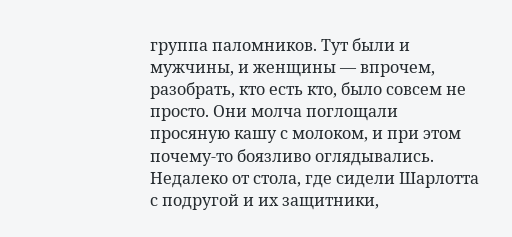группа паломников. Тут были и мужчины, и женщины ― впрочем, разобрать, кто есть кто, было совсем не просто. Они молча поглощали просяную кашу с молоком, и при этом почему-то боязливо оглядывались. Недалеко от стола, где сидели Шарлотта с подругой и их защитники,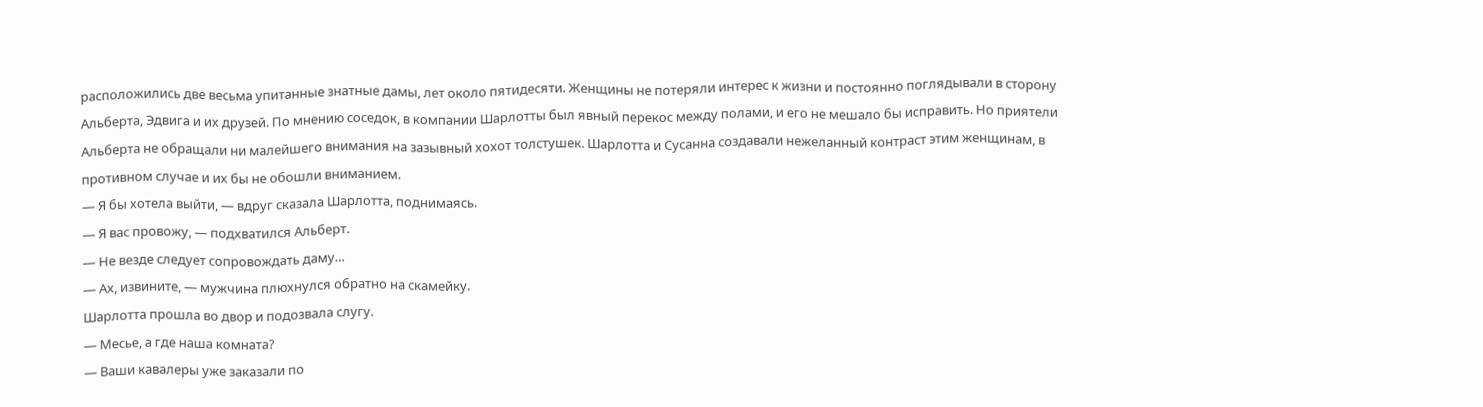расположились две весьма упитанные знатные дамы, лет около пятидесяти. Женщины не потеряли интерес к жизни и постоянно поглядывали в сторону Альберта, Эдвига и их друзей. По мнению соседок, в компании Шарлотты был явный перекос между полами, и его не мешало бы исправить. Но приятели Альберта не обращали ни малейшего внимания на зазывный хохот толстушек. Шарлотта и Сусанна создавали нежеланный контраст этим женщинам, в противном случае и их бы не обошли вниманием.
— Я бы хотела выйти, — вдруг сказала Шарлотта, поднимаясь.
— Я вас провожу, — подхватился Альберт.
— Не везде следует сопровождать даму…
— Ах, извините, — мужчина плюхнулся обратно на скамейку.
Шарлотта прошла во двор и подозвала слугу.
— Месье, а где наша комната?
— Ваши кавалеры уже заказали по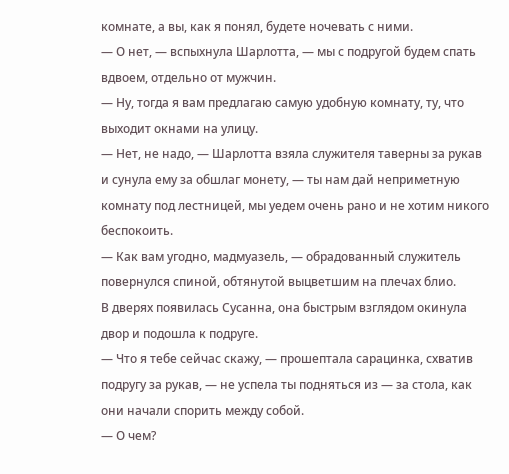комнате, а вы, как я понял, будете ночевать с ними.
— О нет, — вспыхнула Шарлотта, — мы с подругой будем спать вдвоем, отдельно от мужчин.
— Ну, тогда я вам предлагаю самую удобную комнату, ту, что выходит окнами на улицу.
— Нет, не надо, — Шарлотта взяла служителя таверны за рукав и сунула ему за обшлаг монету, — ты нам дай неприметную комнату под лестницей, мы уедем очень рано и не хотим никого беспокоить.
— Как вам угодно, мадмуазель, — обрадованный служитель повернулся спиной, обтянутой выцветшим на плечах блио.
В дверях появилась Сусанна, она быстрым взглядом окинула двор и подошла к подруге.
— Что я тебе сейчас скажу, — прошептала сарацинка, схватив подругу за рукав, — не успела ты подняться из — за стола, как они начали спорить между собой.
— О чем?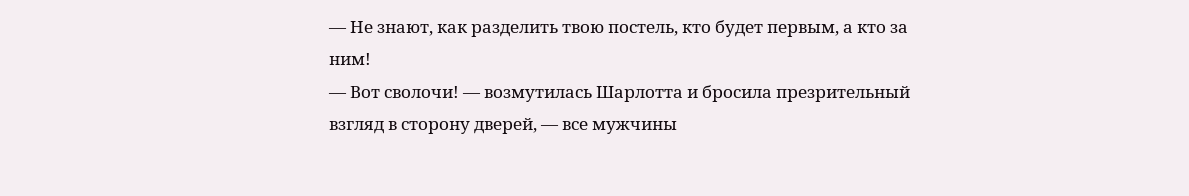— Не знают, как разделить твою постель, кто будет первым, а кто за ним!
— Вот сволочи! — возмутилась Шарлотта и бросила презрительный взгляд в сторону дверей, — все мужчины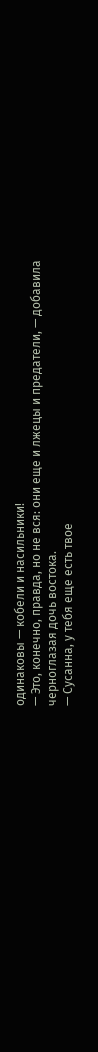одинаковы — кобели и насильники!
— Это, конечно, правда, но не вся: они еще и лжецы и предатели, — добавила черноглазая дочь востока.
— Сусанна, у тебя еще есть твое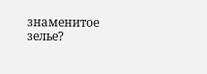знаменитое зелье?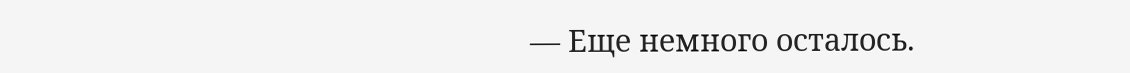— Еще немного осталось.